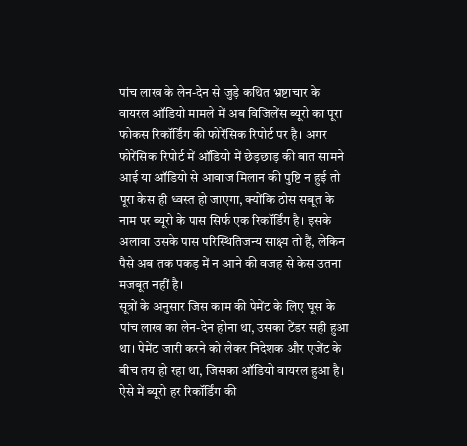पांच लाख के लेन-देन से जुड़े कथित भ्रष्टाचार के वायरल ऑडियो मामले में अब विजिलेंस ब्यूरो का पूरा फोकस रिकॉर्डिंग की फोरेंसिक रिपोर्ट पर है। अगर फोरेंसिक रिपोर्ट में ऑडियो में छेड़छाड़ की बात सामने आई या ऑडियो से आवाज मिलान की पुष्टि न हुई तो पूरा केस ही ध्वस्त हो जाएगा, क्योंकि ठोस सबूत के नाम पर ब्यूरो के पास सिर्फ एक रिकॉर्डिंग है। इसके अलावा उसके पास परिस्थितिजन्य साक्ष्य तो हैं, लेकिन पैसे अब तक पकड़ में न आने की वजह से केस उतना मजबूत नहीं है।
सूत्रों के अनुसार जिस काम की पेमेंट के लिए घूस के पांच लाख का लेन-देन होना था, उसका टेंडर सही हुआ था। पेमेंट जारी करने को लेकर निदेशक और एजेंट के बीच तय हो रहा था, जिसका ऑडियो वायरल हुआ है। ऐसे में ब्यूरो हर रिकॉर्डिंग की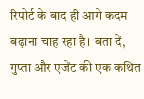रिपोर्ट के बाद ही आगे कदम बढ़ाना चाह रहा है। बता दें, गुप्ता और एजेंट की एक कथित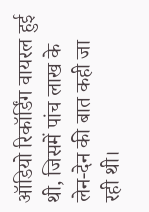ऑडियो रिकॉर्डिंग वायरल हुई थी, जिसमें पांच लाख के लेन-देन की बात कही जा रही थी।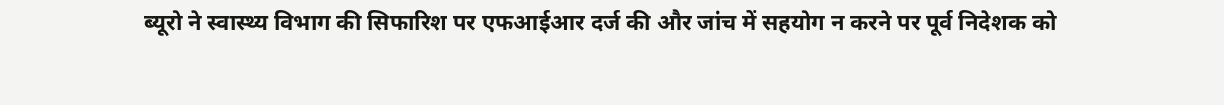ब्यूरो ने स्वास्थ्य विभाग की सिफारिश पर एफआईआर दर्ज की और जांच में सहयोग न करने पर पूर्व निदेशक को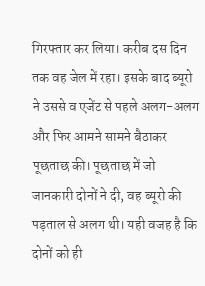गिरफ्तार कर लिया। करीब दस दिन तक वह जेल में रहा। इसके बाद ब्यूरो ने उससे व एजेंट से पहले अलग-अलग और फिर आमने सामने बैठाकर पूछताछ की। पूछताछ में जो जानकारी दोनों ने दी, वह ब्यूरो की पड़ताल से अलग थी। यही वजह है कि दोनों को ही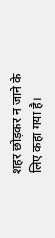शहर छोड़कर न जाने के लिए कहा गया है।